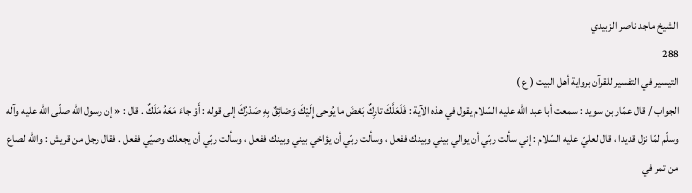الشيخ ماجد ناصر الزبيدي
288
التيسير في التفسير للقرآن برواية أهل البيت ( ع )
الجواب / قال عمّار بن سويد : سمعت أبا عبد اللّه عليه السّلام يقول في هذه الآية : فَلَعَلَّكَ تارِكٌ بَعْضَ ما يُوحى إِلَيْكَ وَضائِقٌ بِهِ صَدْرُكَ إلى قوله : أَوْ جاءَ مَعَهُ مَلَكٌ . قال : « إن رسول اللّه صلّى اللّه عليه وآله وسلّم لمّا نزل قديدا ، قال لعليّ عليه السّلام : إني سألت ربّي أن يوالي بيني وبينك ففعل ، وسألت ربّي أن يؤاخي بيني وبينك ففعل ، وسألت ربّي أن يجعلك وصيّي ففعل . فقال رجل من قريش : واللّه لصاع من تمر في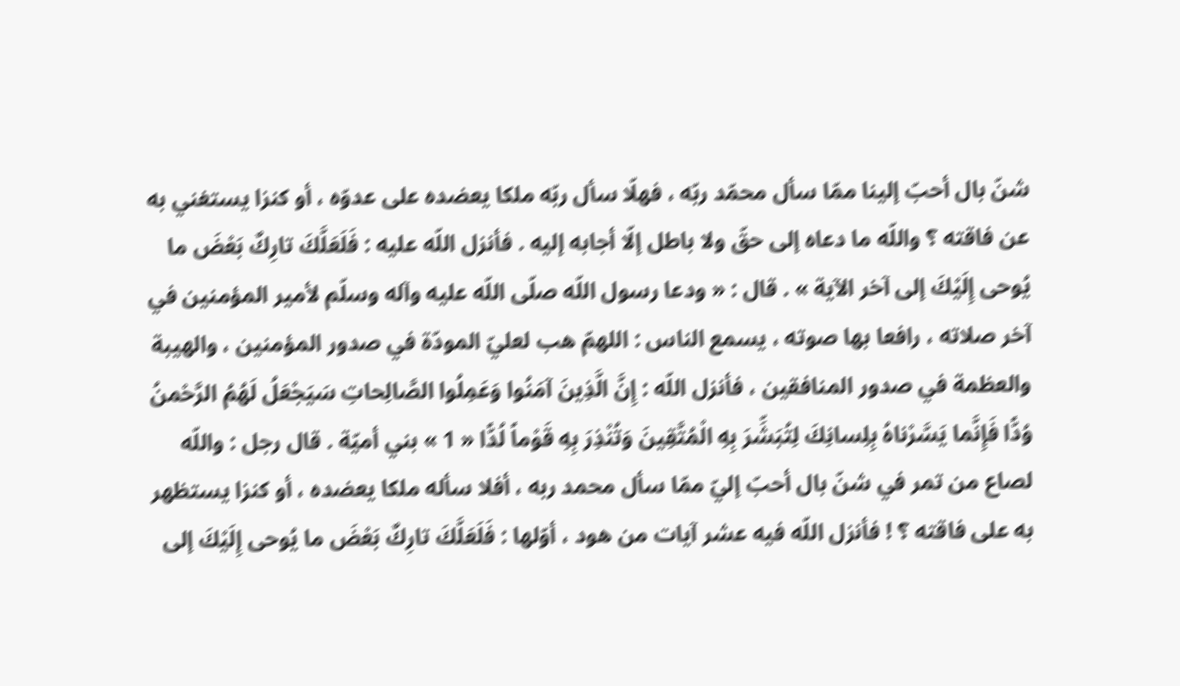شنّ بال أحبّ إلينا ممّا سأل محمّد ربّه ، فهلّا سأل ربّه ملكا يعضده على عدوّه ، أو كنزا يستغني به عن فاقته ؟ واللّه ما دعاه إلى حقّ ولا باطل إلّا أجابه إليه . فأنزل اللّه عليه : فَلَعَلَّكَ تارِكٌ بَعْضَ ما يُوحى إِلَيْكَ إلى آخر الآية » . قال : « ودعا رسول اللّه صلّى اللّه عليه وآله وسلّم لأمير المؤمنين في آخر صلاته ، رافعا بها صوته ، يسمع الناس : اللهمّ هب لعليّ المودّة في صدور المؤمنين ، والهيبة والعظمة في صدور المنافقين ، فأنزل اللّه : إِنَّ الَّذِينَ آمَنُوا وَعَمِلُوا الصَّالِحاتِ سَيَجْعَلُ لَهُمُ الرَّحْمنُ وُدًّا فَإِنَّما يَسَّرْناهُ بِلِسانِكَ لِتُبَشِّرَ بِهِ الْمُتَّقِينَ وَتُنْذِرَ بِهِ قَوْماً لُدًّا « 1 » بني أميّة . قال رجل : واللّه لصاع من تمر في شنّ بال أحبّ إليّ ممّا سأل محمد ربه ، أفلا سأله ملكا يعضده ، أو كنزا يستظهر به على فاقته ؟ ! فأنزل اللّه فيه عشر آيات من هود ، أوّلها : فَلَعَلَّكَ تارِكٌ بَعْضَ ما يُوحى إِلَيْكَ إلى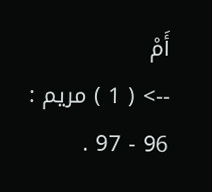أَمْ
--> ( 1 ) مريم : 96 - 97 .